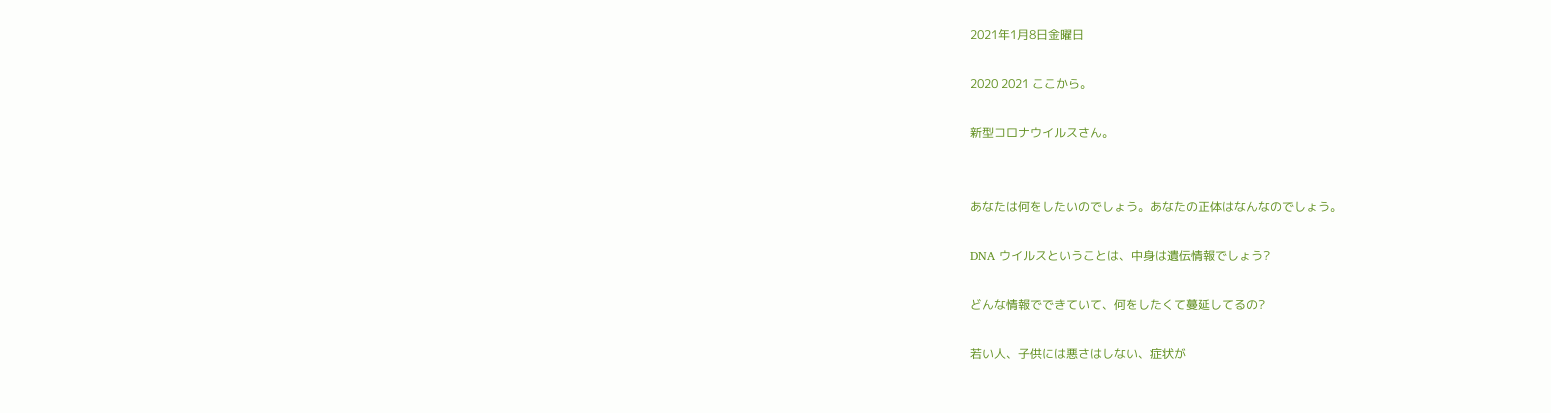2021年1月8日金曜日

2020 2021 ここから。

新型コロナウイルスさん。


あなたは何をしたいのでしょう。あなたの正体はなんなのでしょう。

DNA ウイルスということは、中身は遺伝情報でしょう?

どんな情報でできていて、何をしたくて蔓延してるの?

若い人、子供には悪さはしない、症状が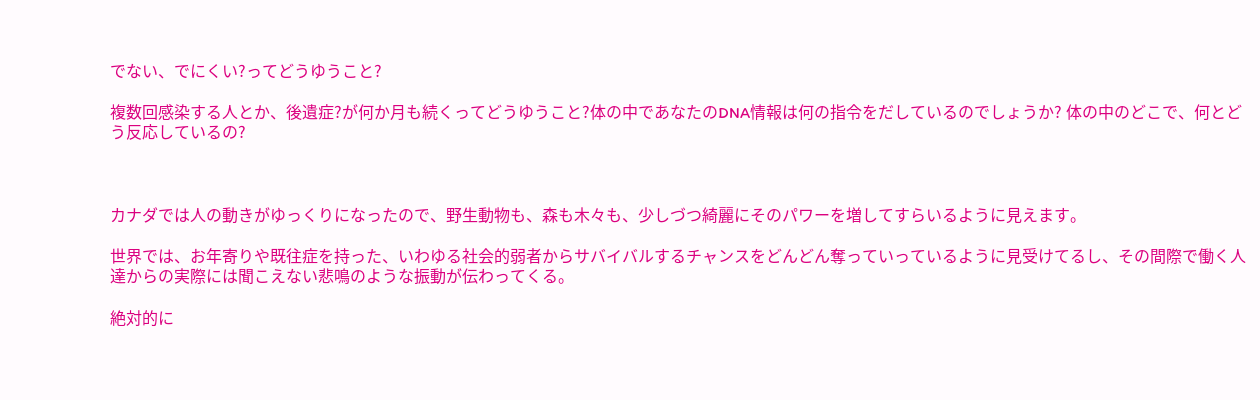でない、でにくい?ってどうゆうこと?

複数回感染する人とか、後遺症?が何か月も続くってどうゆうこと?体の中であなたのDNA情報は何の指令をだしているのでしょうか? 体の中のどこで、何とどう反応しているの?



カナダでは人の動きがゆっくりになったので、野生動物も、森も木々も、少しづつ綺麗にそのパワーを増してすらいるように見えます。

世界では、お年寄りや既往症を持った、いわゆる社会的弱者からサバイバルするチャンスをどんどん奪っていっているように見受けてるし、その間際で働く人達からの実際には聞こえない悲鳴のような振動が伝わってくる。

絶対的に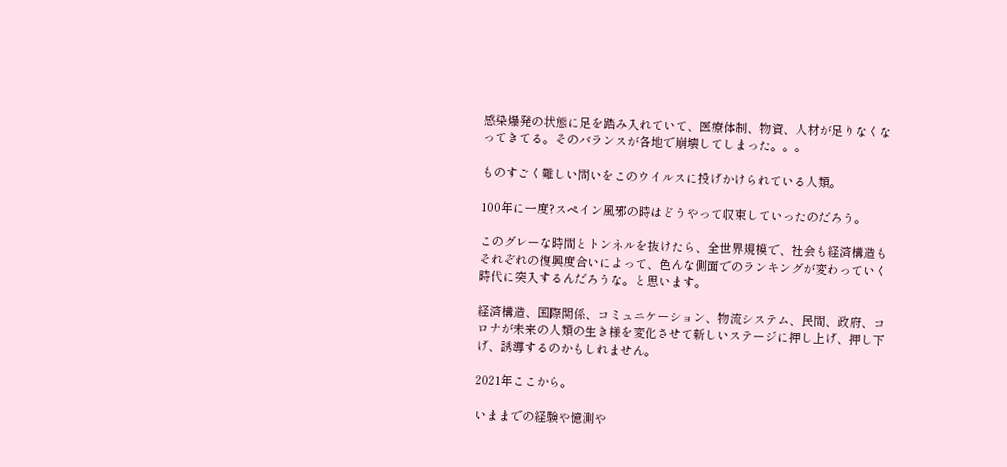感染爆発の状態に足を踏み入れていて、医療体制、物資、人材が足りなくなってきてる。そのバランスが各地で崩壊してしまった。。。

ものすごく難しい問いをこのウイルスに投げかけられている人類。

100年に一度?スペイン風邪の時はどうやって収束していったのだろう。

このグレーな時間とトンネルを抜けたら、全世界規模で、社会も経済構造もそれぞれの復興度合いによって、色んな側面でのランキングが変わっていく時代に突入するんだろうな。と思います。

経済構造、国際関係、コミュニケーション、物流システム、民間、政府、コロナが未来の人類の生き様を変化させて新しいステージに押し上げ、押し下げ、誘導するのかもしれません。

2021年ここから。

いままでの経験や憶測や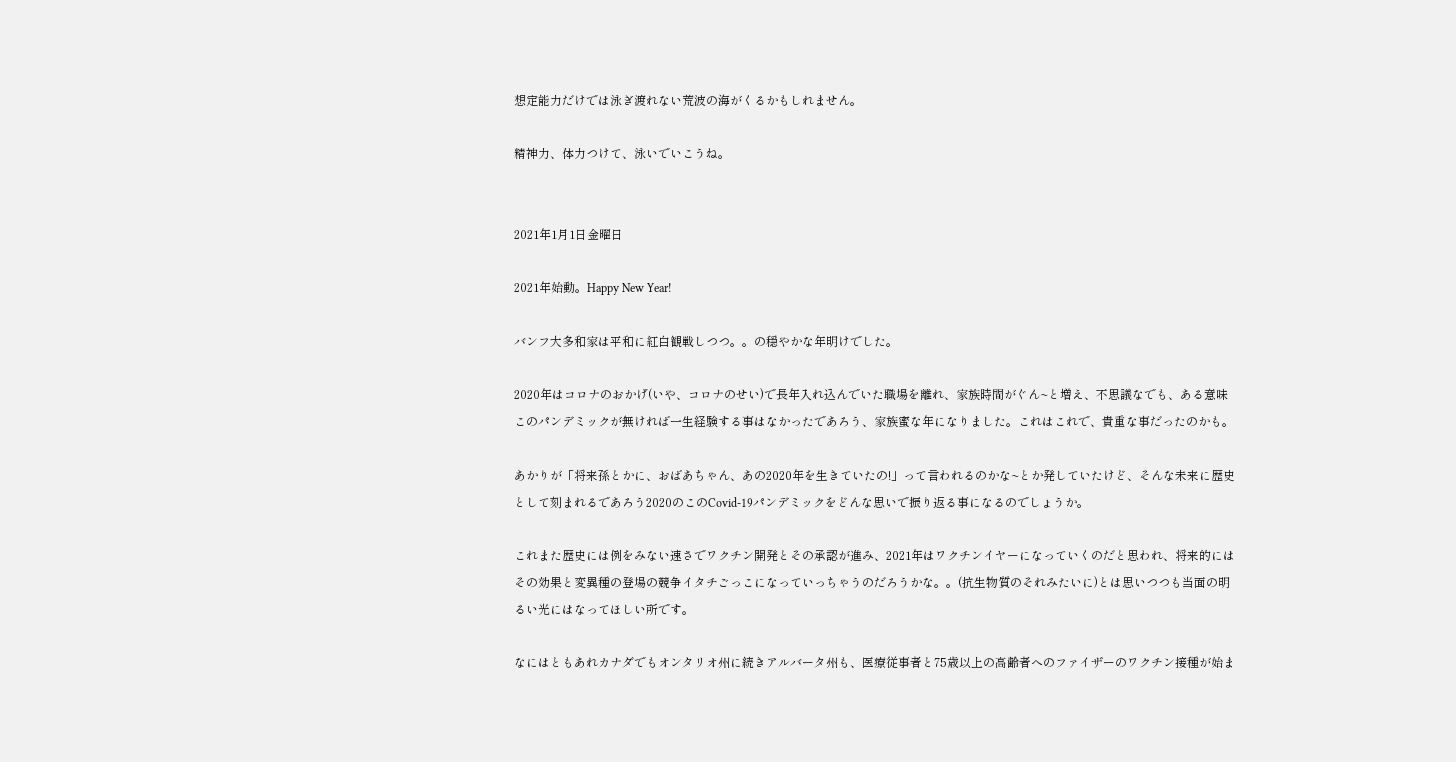想定能力だけでは泳ぎ渡れない荒波の海がくるかもしれません。

精神力、体力つけて、泳いでいこうね。


2021年1月1日金曜日

2021年始動。Happy New Year!

バンフ大多和家は平和に紅白観戦しつつ。。の穏やかな年明けでした。

2020年はコロナのおかげ(いや、コロナのせい)で長年入れ込んでいた職場を離れ、家族時間がぐん~と増え、不思議なでも、ある意味このパンデミックが無ければ一生経験する事はなかったであろう、家族蜜な年になりました。これはこれで、貴重な事だったのかも。

あかりが「将来孫とかに、おばあちゃん、あの2020年を生きていたの!」って言われるのかな~とか発していたけど、そんな未来に歴史として刻まれるであろう2020のこのCovid-19パンデミックをどんな思いで振り返る事になるのでしょうか。

これまた歴史には例をみない速さでワクチン開発とその承認が進み、2021年はワクチンイヤーになっていくのだと思われ、将来的にはその効果と変異種の登場の競争イタチごっこになっていっちゃうのだろうかな。。(抗生物質のそれみたいに)とは思いつつも当面の明るい光にはなってほしい所です。

なにはともあれカナダでもオンタリオ州に続きアルバータ州も、医療従事者と75歳以上の高齢者へのファイザーのワクチン接種が始ま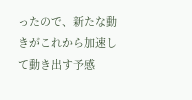ったので、新たな動きがこれから加速して動き出す予感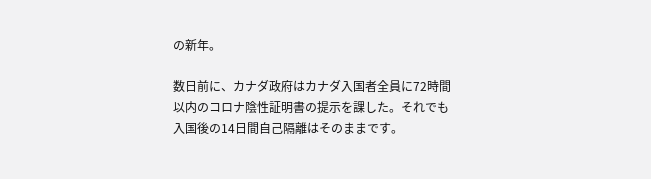の新年。

数日前に、カナダ政府はカナダ入国者全員に72時間以内のコロナ陰性証明書の提示を課した。それでも入国後の14日間自己隔離はそのままです。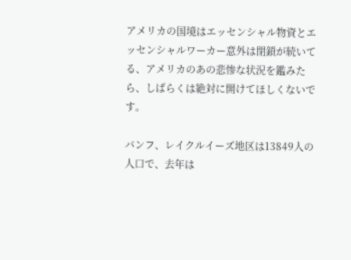アメリカの国境はエッセンシャル物資とエッセンシャルワーカー意外は閉鎖が続いてる、アメリカのあの悲惨な状況を鑑みたら、しばらくは絶対に開けてほしくないです。

バンフ、レイクルイーズ地区は13849人の人口で、去年は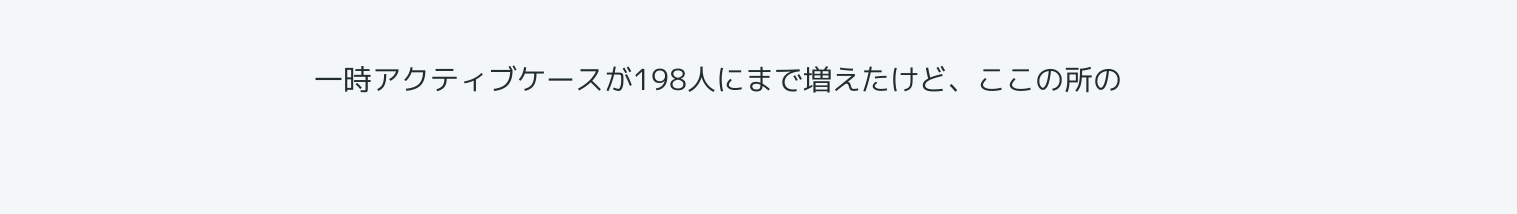一時アクティブケースが198人にまで増えたけど、ここの所の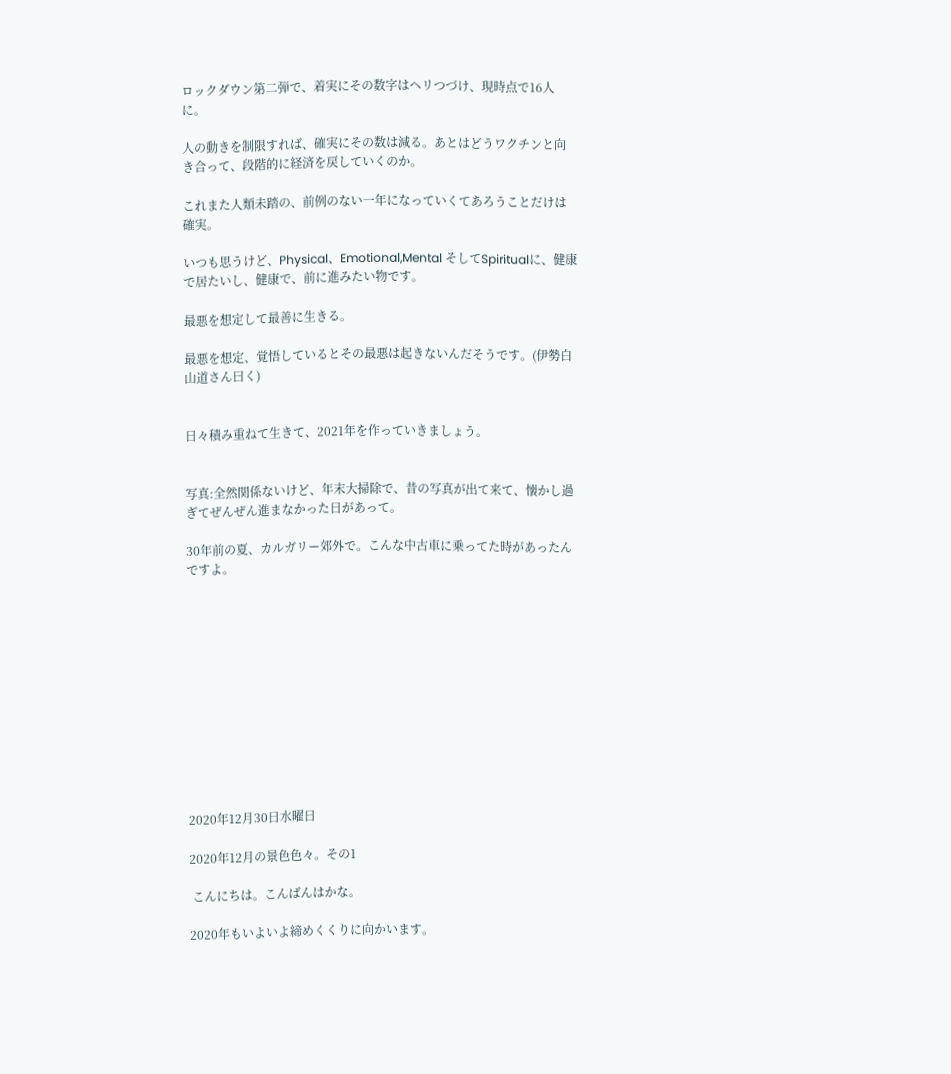ロックダウン第二弾で、着実にその数字はヘリつづけ、現時点で16人に。

人の動きを制限すれば、確実にその数は減る。あとはどうワクチンと向き合って、段階的に経済を戻していくのか。

これまた人類未踏の、前例のない一年になっていくてあろうことだけは確実。

いつも思うけど、Physical、Emotional,Mental そしてSpiritualに、健康で居たいし、健康で、前に進みたい物です。

最悪を想定して最善に生きる。

最悪を想定、覚悟しているとその最悪は起きないんだそうです。(伊勢白山道さん曰く)


日々積み重ねて生きて、2021年を作っていきましょう。


写真:全然関係ないけど、年末大掃除で、昔の写真が出て来て、懐かし過ぎてぜんぜん進まなかった日があって。

30年前の夏、カルガリー郊外で。こんな中古車に乗ってた時があったんですよ。












2020年12月30日水曜日

2020年12月の景色色々。その1

 こんにちは。こんばんはかな。

2020年もいよいよ締めくくりに向かいます。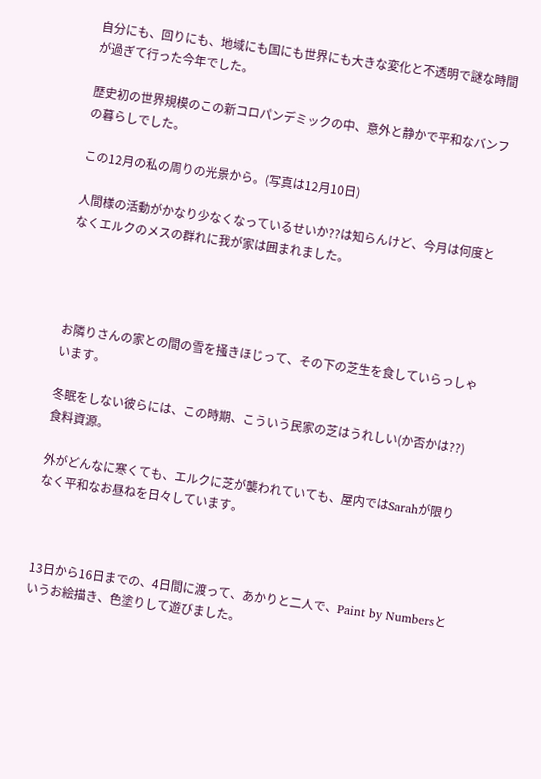自分にも、回りにも、地域にも国にも世界にも大きな変化と不透明で謎な時間が過ぎて行った今年でした。

歴史初の世界規模のこの新コロパンデミックの中、意外と静かで平和なバンフの暮らしでした。

この12月の私の周りの光景から。(写真は12月10日)

人間様の活動がかなり少なくなっているせいか??は知らんけど、今月は何度となくエルクのメスの群れに我が家は囲まれました。




お隣りさんの家との間の雪を掻きほじって、その下の芝生を食していらっしゃいます。

冬眠をしない彼らには、この時期、こういう民家の芝はうれしい(か否かは??)食料資源。

外がどんなに寒くても、エルクに芝が襲われていても、屋内ではSarahが限りなく平和なお昼ねを日々しています。



13日から16日までの、4日間に渡って、あかりと二人で、Paint by Numbersというお絵描き、色塗りして遊びました。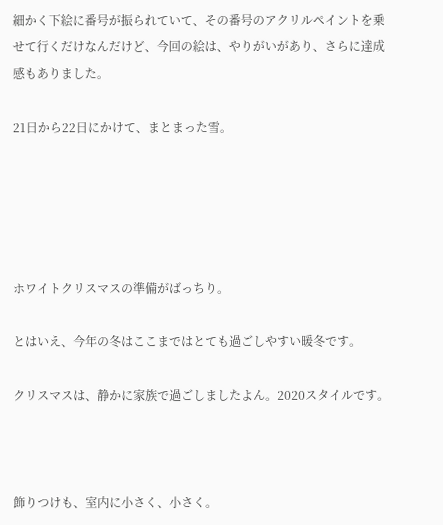細かく下絵に番号が振られていて、その番号のアクリルペイントを乗せて行くだけなんだけど、今回の絵は、やりがいがあり、さらに達成感もありました。

21日から22日にかけて、まとまった雪。





ホワイトクリスマスの準備がばっちり。

とはいえ、今年の冬はここまではとても過ごしやすい暖冬です。

クリスマスは、静かに家族で過ごしましたよん。2020スタイルです。



飾りつけも、室内に小さく、小さく。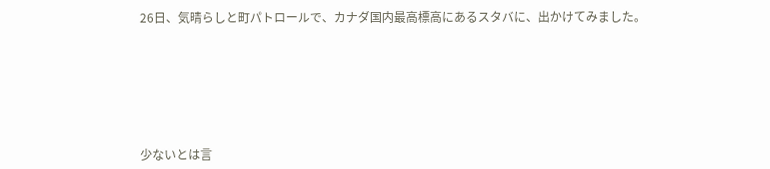26日、気晴らしと町パトロールで、カナダ国内最高標高にあるスタバに、出かけてみました。






少ないとは言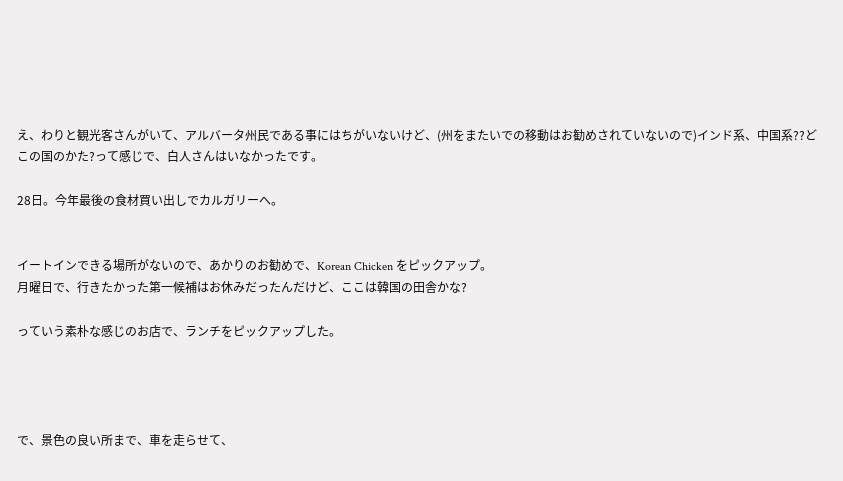え、わりと観光客さんがいて、アルバータ州民である事にはちがいないけど、(州をまたいでの移動はお勧めされていないので)インド系、中国系??どこの国のかた?って感じで、白人さんはいなかったです。

28日。今年最後の食材買い出しでカルガリーへ。


イートインできる場所がないので、あかりのお勧めで、Korean Chicken をピックアップ。
月曜日で、行きたかった第一候補はお休みだったんだけど、ここは韓国の田舎かな?

っていう素朴な感じのお店で、ランチをピックアップした。




で、景色の良い所まで、車を走らせて、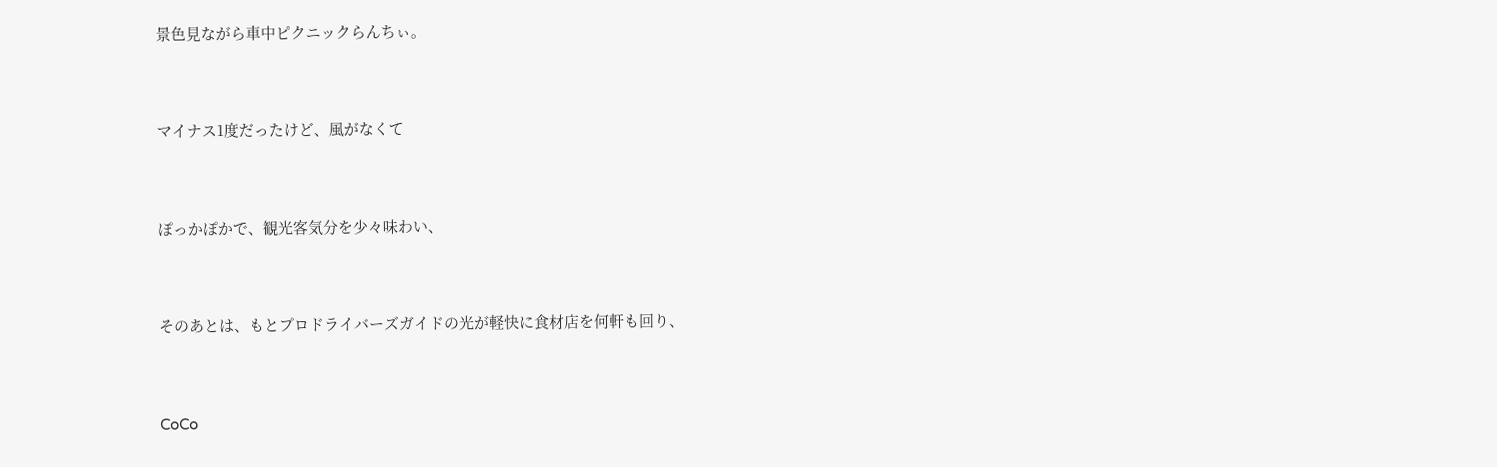景色見ながら車中ピクニックらんちぃ。


マイナス1度だったけど、風がなくて


ぽっかぽかで、観光客気分を少々味わい、


そのあとは、もとプロドライバーズガイドの光が軽快に食材店を何軒も回り、


CoCo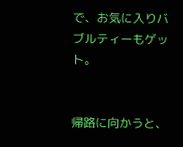で、お気に入りバブルティーもゲット。


帰路に向かうと、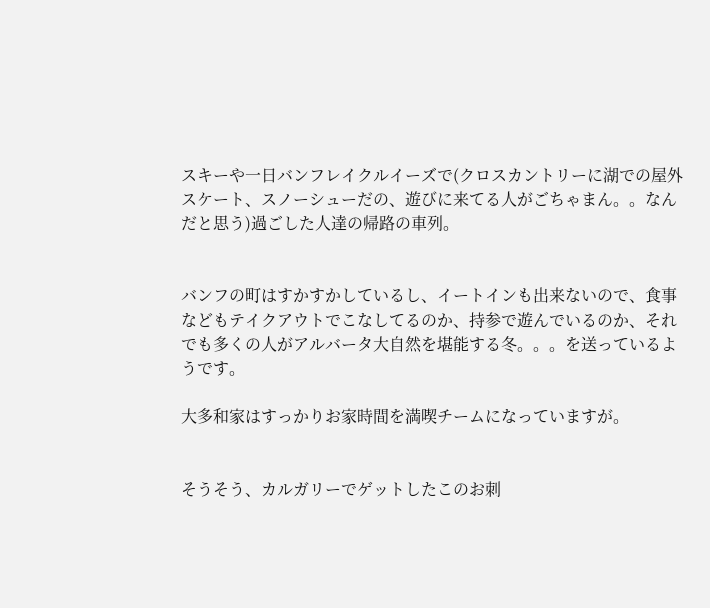スキーや一日バンフレイクルイーズで(クロスカントリーに湖での屋外スケート、スノーシューだの、遊びに来てる人がごちゃまん。。なんだと思う)過ごした人達の帰路の車列。


バンフの町はすかすかしているし、イートインも出来ないので、食事などもテイクアウトでこなしてるのか、持参で遊んでいるのか、それでも多くの人がアルバータ大自然を堪能する冬。。。を送っているようです。

大多和家はすっかりお家時間を満喫チームになっていますが。


そうそう、カルガリーでゲットしたこのお刺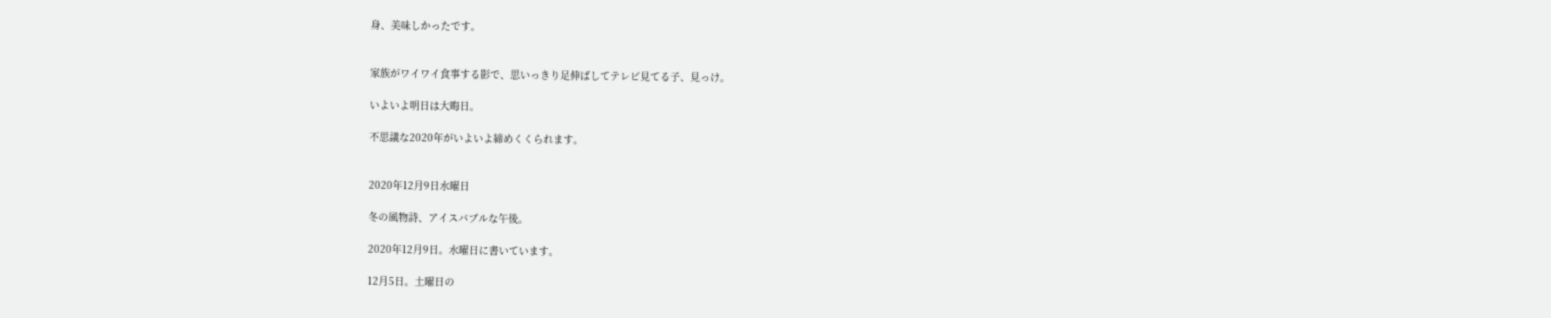身、美味しかったです。


家族がワイワイ食事する影で、思いっきり足伸ばしてテレビ見てる子、見っけ。

いよいよ明日は大晦日。

不思議な2020年がいよいよ締めくくられます。


2020年12月9日水曜日

冬の風物詩、アイスバブルな午後。

2020年12月9日。水曜日に書いています。

12月5日。土曜日の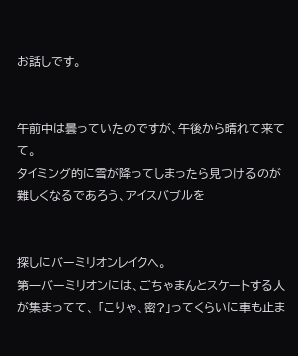お話しです。


午前中は曇っていたのですが、午後から晴れて来てて。
タイミング的に雪が降ってしまったら見つけるのが難しくなるであろう、アイスバブルを


探しにバーミリオンレイクへ。
第一バーミリオンには、ごちゃまんとスケートする人が集まってて、 「こりゃ、密?」ってくらいに車も止ま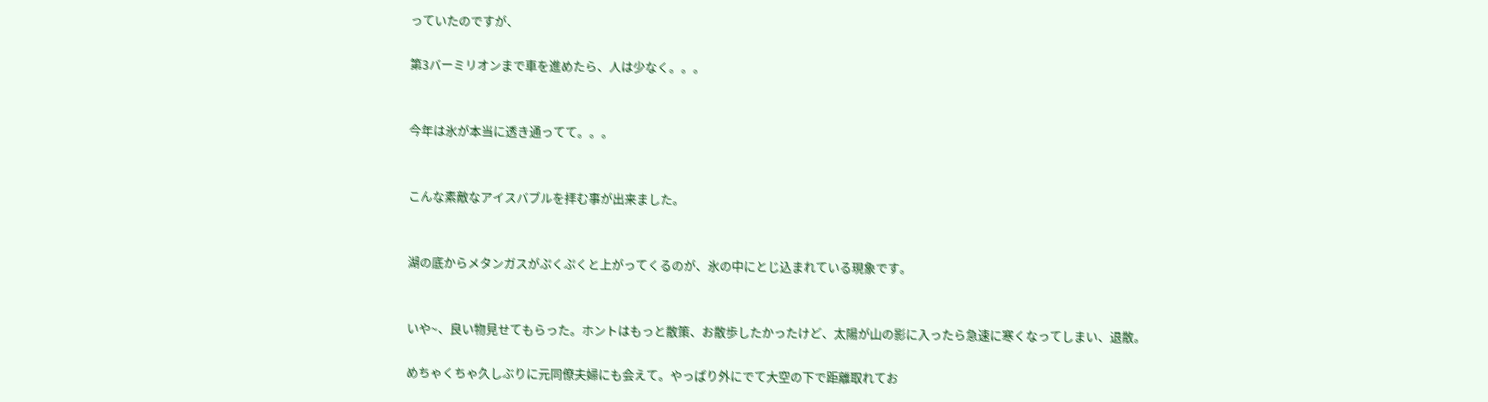っていたのですが、

第3バーミリオンまで車を進めたら、人は少なく。。。


今年は氷が本当に透き通ってて。。。


こんな素敵なアイスバブルを拝む事が出来ました。


湖の底からメタンガスがぷくぷくと上がってくるのが、氷の中にとじ込まれている現象です。


いや~、良い物見せてもらった。ホントはもっと散策、お散歩したかったけど、太陽が山の影に入ったら急速に寒くなってしまい、退散。

めちゃくちゃ久しぶりに元同僚夫婦にも会えて。やっぱり外にでて大空の下で距離取れてお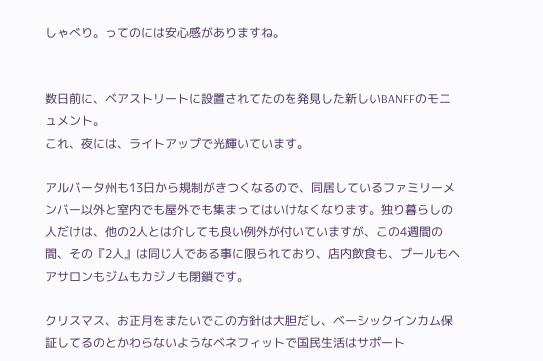しゃべり。ってのには安心感がありますね。


数日前に、ベアストリートに設置されてたのを発見した新しいBANFFのモニュメント。
これ、夜には、ライトアップで光輝いています。

アルバータ州も13日から規制がきつくなるので、同居しているファミリーメンバー以外と室内でも屋外でも集まってはいけなくなります。独り暮らしの人だけは、他の2人とは介しても良い例外が付いていますが、この4週間の間、その『2人』は同じ人である事に限られており、店内飲食も、プールもヘアサロンもジムもカジノも閉鎖です。

クリスマス、お正月をまたいでこの方針は大胆だし、ベーシックインカム保証してるのとかわらないようなベネフィットで国民生活はサポート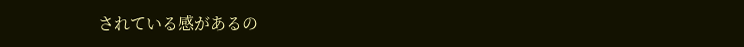されている感があるの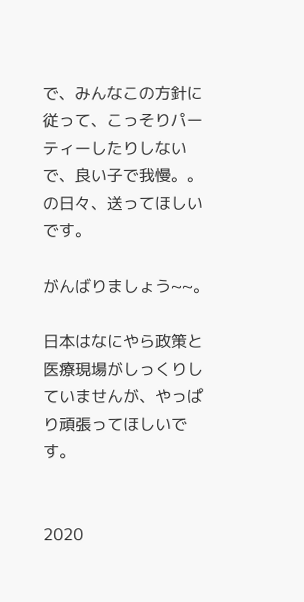で、みんなこの方針に従って、こっそりパーティーしたりしないで、良い子で我慢。。の日々、送ってほしいです。

がんばりましょう~~。

日本はなにやら政策と医療現場がしっくりしていませんが、やっぱり頑張ってほしいです。


2020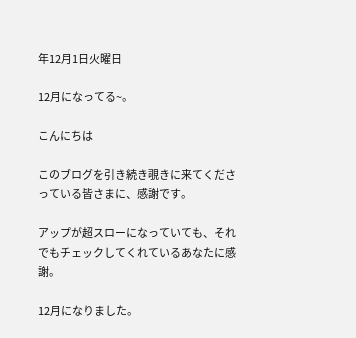年12月1日火曜日

12月になってる~。

こんにちは

このブログを引き続き覗きに来てくださっている皆さまに、感謝です。

アップが超スローになっていても、それでもチェックしてくれているあなたに感謝。

12月になりました。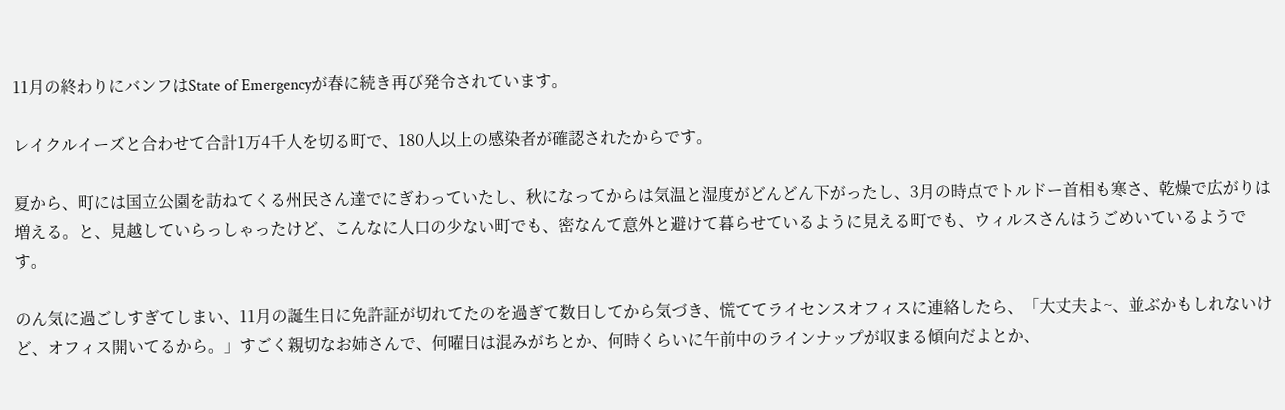11月の終わりにバンフはState of Emergencyが春に続き再び発令されています。

レイクルイーズと合わせて合計1万4千人を切る町で、180人以上の感染者が確認されたからです。

夏から、町には国立公園を訪ねてくる州民さん達でにぎわっていたし、秋になってからは気温と湿度がどんどん下がったし、3月の時点でトルドー首相も寒さ、乾燥で広がりは増える。と、見越していらっしゃったけど、こんなに人口の少ない町でも、密なんて意外と避けて暮らせているように見える町でも、ウィルスさんはうごめいているようです。

のん気に過ごしすぎてしまい、11月の誕生日に免許証が切れてたのを過ぎて数日してから気づき、慌ててライセンスオフィスに連絡したら、「大丈夫よ~、並ぶかもしれないけど、オフィス開いてるから。」すごく親切なお姉さんで、何曜日は混みがちとか、何時くらいに午前中のラインナップが収まる傾向だよとか、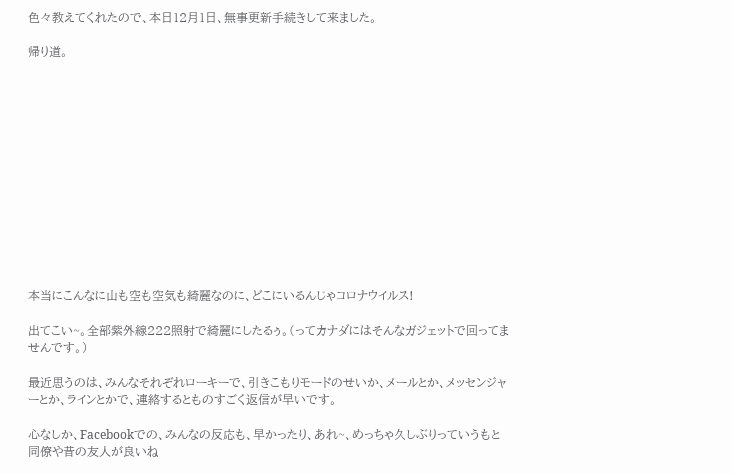色々教えてくれたので、本日12月1日、無事更新手続きして来ました。

帰り道。













本当にこんなに山も空も空気も綺麗なのに、どこにいるんじゃコロナウイルス!

出てこい~。全部紫外線222照射で綺麗にしたるぅ。(ってカナダにはそんなガジェットで回ってませんです。)

最近思うのは、みんなそれぞれローキーで、引きこもりモードのせいか、メールとか、メッセンジャーとか、ラインとかで、連絡するとものすごく返信が早いです。

心なしか、Facebookでの、みんなの反応も、早かったり、あれ~、めっちゃ久しぶりっていうもと同僚や昔の友人が良いね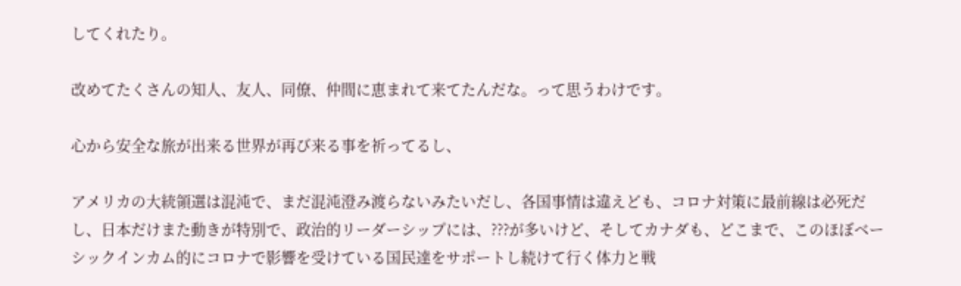してくれたり。

改めてたくさんの知人、友人、同僚、仲間に恵まれて来てたんだな。って思うわけです。

心から安全な旅が出来る世界が再び来る事を祈ってるし、

アメリカの大統領選は混沌で、まだ混沌澄み渡らないみたいだし、各国事情は違えども、コロナ対策に最前線は必死だし、日本だけまた動きが特別で、政治的リーダーシップには、???が多いけど、そしてカナダも、どこまで、このほぼベーシックインカム的にコロナで影響を受けている国民達をサポートし続けて行く体力と戦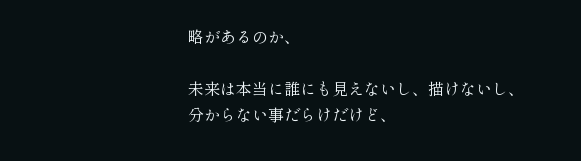略があるのか、

未来は本当に誰にも見えないし、描けないし、分からない事だらけだけど、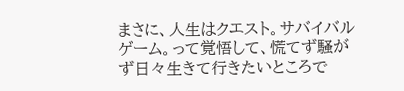まさに、人生はクエスト。サバイバルゲーム。って覚悟して、慌てず騒がず日々生きて行きたいところで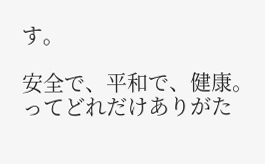す。

安全で、平和で、健康。ってどれだけありがた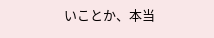いことか、本当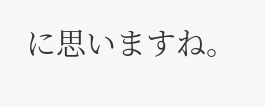に思いますね。